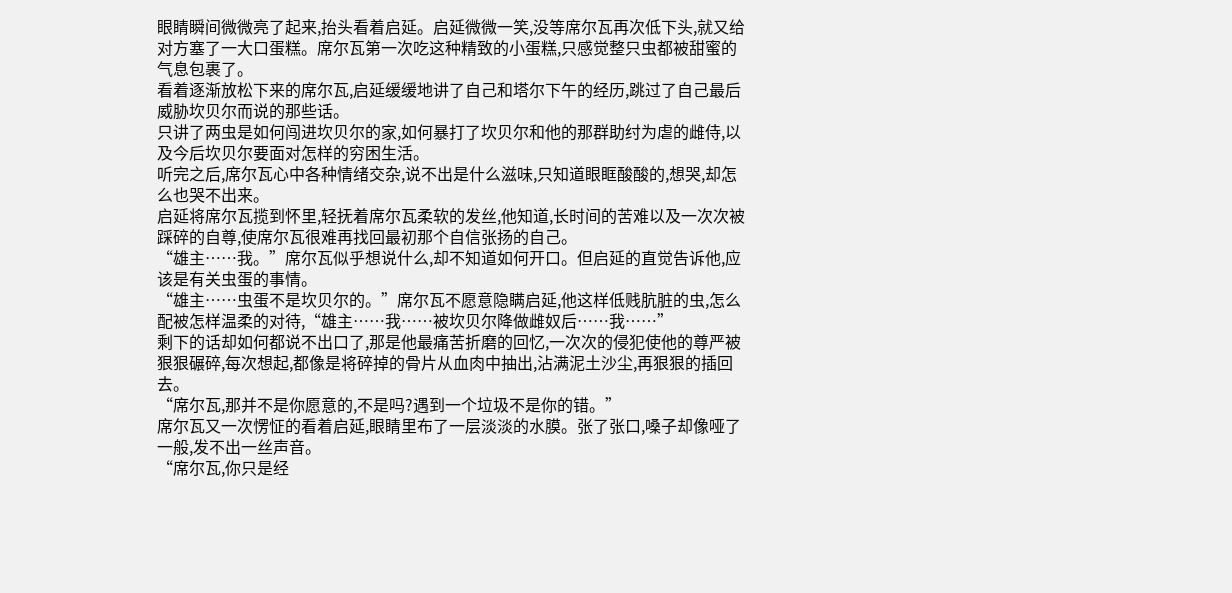眼睛瞬间微微亮了起来,抬头看着启延。启延微微一笑,没等席尔瓦再次低下头,就又给对方塞了一大口蛋糕。席尔瓦第一次吃这种精致的小蛋糕,只感觉整只虫都被甜蜜的气息包裹了。
看着逐渐放松下来的席尔瓦,启延缓缓地讲了自己和塔尔下午的经历,跳过了自己最后威胁坎贝尔而说的那些话。
只讲了两虫是如何闯进坎贝尔的家,如何暴打了坎贝尔和他的那群助纣为虐的雌侍,以及今后坎贝尔要面对怎样的穷困生活。
听完之后,席尔瓦心中各种情绪交杂,说不出是什么滋味,只知道眼眶酸酸的,想哭,却怎么也哭不出来。
启延将席尔瓦揽到怀里,轻抚着席尔瓦柔软的发丝,他知道,长时间的苦难以及一次次被踩碎的自尊,使席尔瓦很难再找回最初那个自信张扬的自己。
“雄主……我。”席尔瓦似乎想说什么,却不知道如何开口。但启延的直觉告诉他,应该是有关虫蛋的事情。
“雄主……虫蛋不是坎贝尔的。”席尔瓦不愿意隐瞒启延,他这样低贱肮脏的虫,怎么配被怎样温柔的对待,“雄主……我……被坎贝尔降做雌奴后……我……”
剩下的话却如何都说不出口了,那是他最痛苦折磨的回忆,一次次的侵犯使他的尊严被狠狠碾碎,每次想起,都像是将碎掉的骨片从血肉中抽出,沾满泥土沙尘,再狠狠的插回去。
“席尔瓦,那并不是你愿意的,不是吗?遇到一个垃圾不是你的错。”
席尔瓦又一次愣怔的看着启延,眼睛里布了一层淡淡的水膜。张了张口,嗓子却像哑了一般,发不出一丝声音。
“席尔瓦,你只是经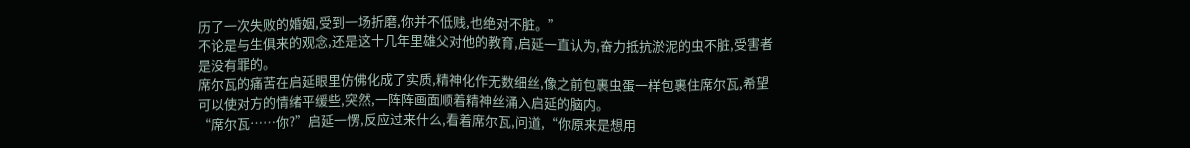历了一次失败的婚姻,受到一场折磨,你并不低贱,也绝对不脏。”
不论是与生俱来的观念,还是这十几年里雄父对他的教育,启延一直认为,奋力抵抗淤泥的虫不脏,受害者是没有罪的。
席尔瓦的痛苦在启延眼里仿佛化成了实质,精神化作无数细丝,像之前包裹虫蛋一样包裹住席尔瓦,希望可以使对方的情绪平缓些,突然,一阵阵画面顺着精神丝涌入启延的脑内。
“席尔瓦……你?”启延一愣,反应过来什么,看着席尔瓦,问道,“你原来是想用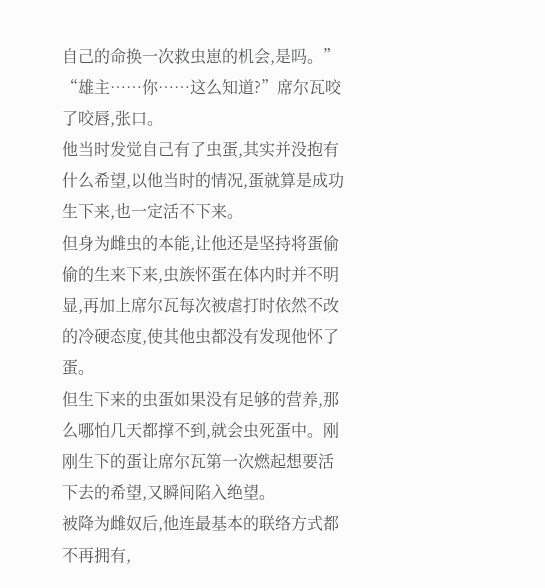自己的命换一次救虫崽的机会,是吗。”
“雄主……你……这么知道?”席尔瓦咬了咬唇,张口。
他当时发觉自己有了虫蛋,其实并没抱有什么希望,以他当时的情况,蛋就算是成功生下来,也一定活不下来。
但身为雌虫的本能,让他还是坚持将蛋偷偷的生来下来,虫族怀蛋在体内时并不明显,再加上席尔瓦每次被虐打时依然不改的冷硬态度,使其他虫都没有发现他怀了蛋。
但生下来的虫蛋如果没有足够的营养,那么哪怕几天都撑不到,就会虫死蛋中。刚刚生下的蛋让席尔瓦第一次燃起想要活下去的希望,又瞬间陷入绝望。
被降为雌奴后,他连最基本的联络方式都不再拥有,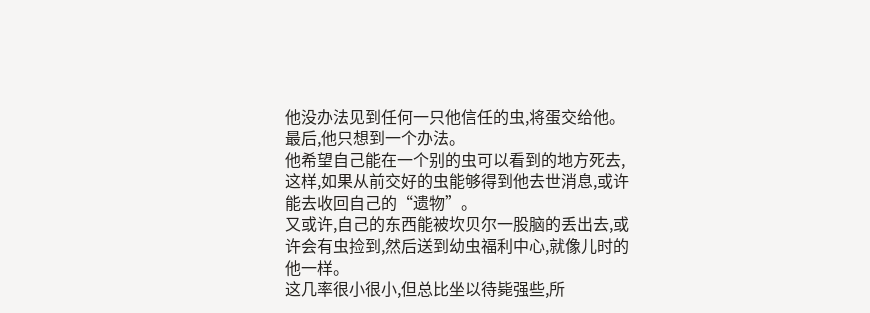他没办法见到任何一只他信任的虫,将蛋交给他。最后,他只想到一个办法。
他希望自己能在一个别的虫可以看到的地方死去,这样,如果从前交好的虫能够得到他去世消息,或许能去收回自己的“遗物”。
又或许,自己的东西能被坎贝尔一股脑的丢出去,或许会有虫捡到,然后送到幼虫福利中心,就像儿时的他一样。
这几率很小很小,但总比坐以待毙强些,所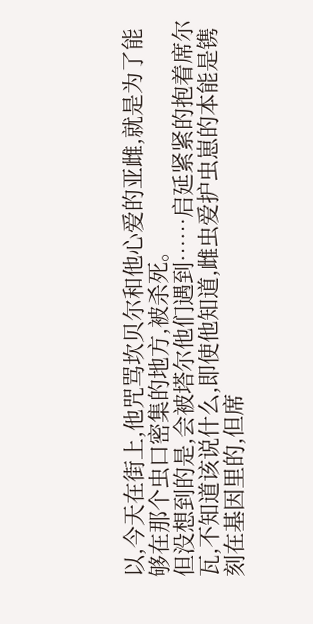以,今天在街上,他咒骂坎贝尔和他心爱的亚雌,就是为了能够在那个虫口密集的地方,被杀死。
但没想到的是,会被塔尔他们遇到……启延紧紧的抱着席尔瓦,不知道该说什么,即使他知道,雌虫爱护虫崽的本能是镌刻在基因里的,但席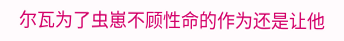尔瓦为了虫崽不顾性命的作为还是让他